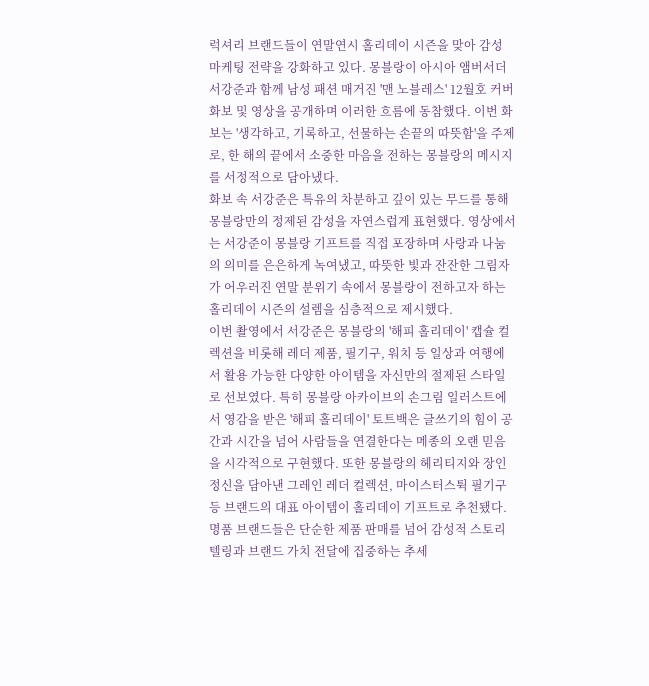럭셔리 브랜드들이 연말연시 홀리데이 시즌을 맞아 감성 마케팅 전략을 강화하고 있다. 몽블랑이 아시아 앰버서더 서강준과 함께 남성 패션 매거진 '맨 노블레스' 12월호 커버 화보 및 영상을 공개하며 이러한 흐름에 동참했다. 이번 화보는 '생각하고, 기록하고, 선물하는 손끝의 따뜻함'을 주제로, 한 해의 끝에서 소중한 마음을 전하는 몽블랑의 메시지를 서정적으로 담아냈다.
화보 속 서강준은 특유의 차분하고 깊이 있는 무드를 통해 몽블랑만의 정제된 감성을 자연스럽게 표현했다. 영상에서는 서강준이 몽블랑 기프트를 직접 포장하며 사랑과 나눔의 의미를 은은하게 녹여냈고, 따뜻한 빛과 잔잔한 그림자가 어우러진 연말 분위기 속에서 몽블랑이 전하고자 하는 홀리데이 시즌의 설렘을 심층적으로 제시했다.
이번 촬영에서 서강준은 몽블랑의 '해피 홀리데이' 캡슐 컬렉션을 비롯해 레더 제품, 필기구, 워치 등 일상과 여행에서 활용 가능한 다양한 아이템을 자신만의 절제된 스타일로 선보였다. 특히 몽블랑 아카이브의 손그림 일러스트에서 영감을 받은 '해피 홀리데이' 토트백은 글쓰기의 힘이 공간과 시간을 넘어 사람들을 연결한다는 메종의 오랜 믿음을 시각적으로 구현했다. 또한 몽블랑의 헤리티지와 장인정신을 담아낸 그레인 레더 컬렉션, 마이스터스튁 필기구 등 브랜드의 대표 아이템이 홀리데이 기프트로 추천됐다.
명품 브랜드들은 단순한 제품 판매를 넘어 감성적 스토리텔링과 브랜드 가치 전달에 집중하는 추세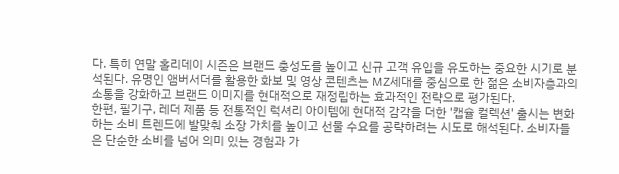다. 특히 연말 홀리데이 시즌은 브랜드 충성도를 높이고 신규 고객 유입을 유도하는 중요한 시기로 분석된다. 유명인 앰버서더를 활용한 화보 및 영상 콘텐츠는 MZ세대를 중심으로 한 젊은 소비자층과의 소통을 강화하고 브랜드 이미지를 현대적으로 재정립하는 효과적인 전략으로 평가된다.
한편, 필기구, 레더 제품 등 전통적인 럭셔리 아이템에 현대적 감각을 더한 '캡슐 컬렉션' 출시는 변화하는 소비 트렌드에 발맞춰 소장 가치를 높이고 선물 수요를 공략하려는 시도로 해석된다. 소비자들은 단순한 소비를 넘어 의미 있는 경험과 가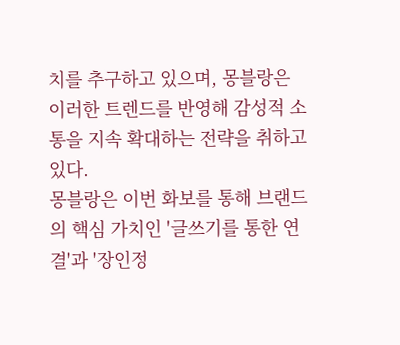치를 추구하고 있으며, 몽블랑은 이러한 트렌드를 반영해 감성적 소통을 지속 확대하는 전략을 취하고 있다.
몽블랑은 이번 화보를 통해 브랜드의 핵심 가치인 '글쓰기를 통한 연결'과 '장인정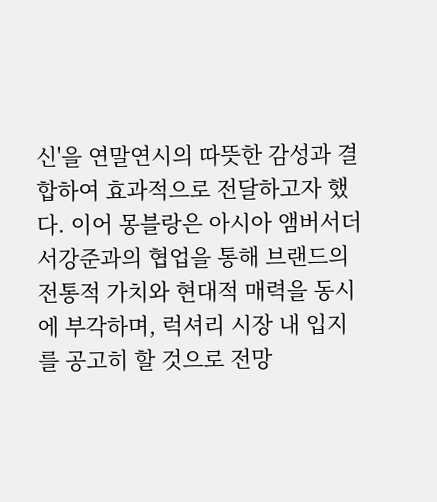신'을 연말연시의 따뜻한 감성과 결합하여 효과적으로 전달하고자 했다. 이어 몽블랑은 아시아 앰버서더 서강준과의 협업을 통해 브랜드의 전통적 가치와 현대적 매력을 동시에 부각하며, 럭셔리 시장 내 입지를 공고히 할 것으로 전망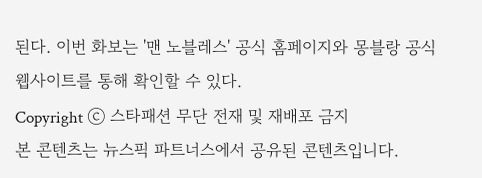된다. 이번 화보는 '맨 노블레스' 공식 홈페이지와 몽블랑 공식 웹사이트를 통해 확인할 수 있다.
Copyright ⓒ 스타패션 무단 전재 및 재배포 금지
본 콘텐츠는 뉴스픽 파트너스에서 공유된 콘텐츠입니다.